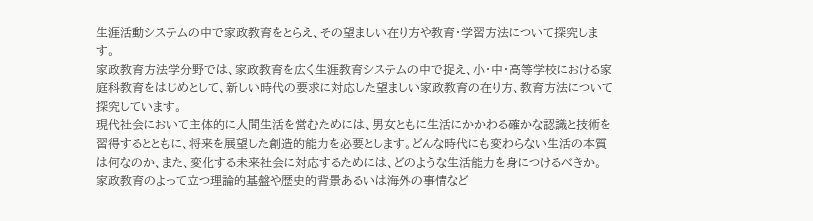生涯活動システムの中で家政教育をとらえ、その望ましい在り方や教育・学習方法について探究します。
家政教育方法学分野では、家政教育を広く生涯教育システムの中で捉え、小・中・高等学校における家庭科教育をはじめとして、新しい時代の要求に対応した望ましい家政教育の在り方、教育方法について探究しています。
現代社会において主体的に人間生活を営むためには、男女ともに生活にかかわる確かな認識と技術を習得するとともに、将来を展望した創造的能力を必要とします。どんな時代にも変わらない生活の本質は何なのか、また、変化する未来社会に対応するためには、どのような生活能力を身につけるべきか。
家政教育のよって立つ理論的基盤や歴史的背景あるいは海外の事情など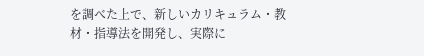を調べた上で、新しいカリキュラム・教材・指導法を開発し、実際に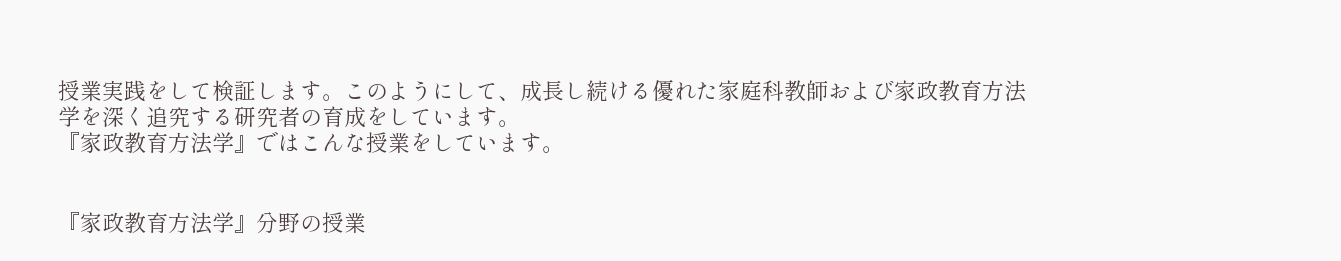授業実践をして検証します。このようにして、成長し続ける優れた家庭科教師および家政教育方法学を深く追究する研究者の育成をしています。
『家政教育方法学』ではこんな授業をしています。


『家政教育方法学』分野の授業